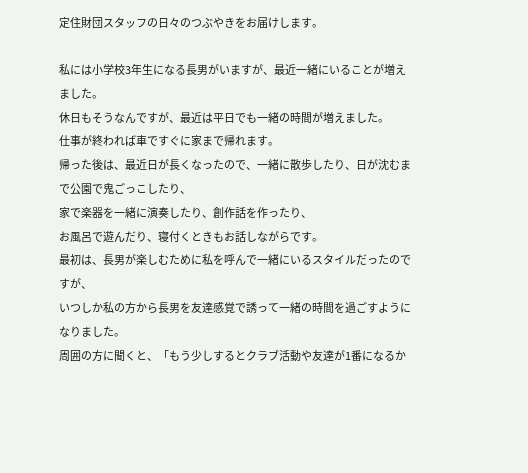定住財団スタッフの日々のつぶやきをお届けします。

私には小学校3年生になる長男がいますが、最近一緒にいることが増えました。
休日もそうなんですが、最近は平日でも一緒の時間が増えました。
仕事が終われば車ですぐに家まで帰れます。
帰った後は、最近日が長くなったので、一緒に散歩したり、日が沈むまで公園で鬼ごっこしたり、
家で楽器を一緒に演奏したり、創作話を作ったり、
お風呂で遊んだり、寝付くときもお話しながらです。
最初は、長男が楽しむために私を呼んで一緒にいるスタイルだったのですが、
いつしか私の方から長男を友達感覚で誘って一緒の時間を過ごすようになりました。
周囲の方に聞くと、「もう少しするとクラブ活動や友達が1番になるか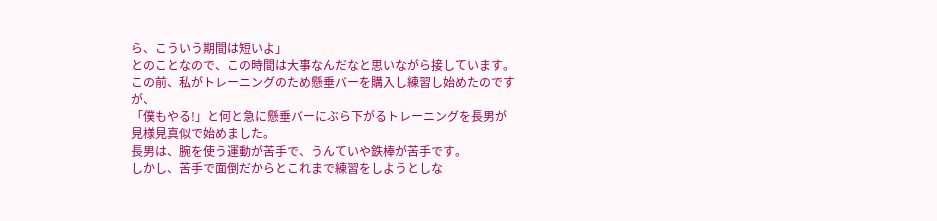ら、こういう期間は短いよ」
とのことなので、この時間は大事なんだなと思いながら接しています。
この前、私がトレーニングのため懸垂バーを購入し練習し始めたのですが、
「僕もやる!」と何と急に懸垂バーにぶら下がるトレーニングを長男が見様見真似で始めました。
長男は、腕を使う運動が苦手で、うんていや鉄棒が苦手です。
しかし、苦手で面倒だからとこれまで練習をしようとしな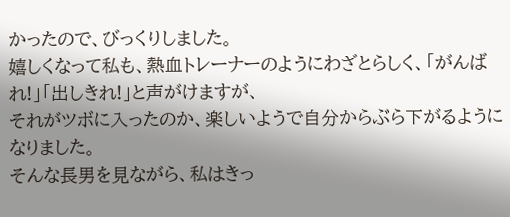かったので、びっくりしました。
嬉しくなって私も、熱血トレーナーのようにわざとらしく、「がんばれ!」「出しきれ!」と声がけますが、
それがツボに入ったのか、楽しいようで自分からぶら下がるようになりました。
そんな長男を見ながら、私はきっ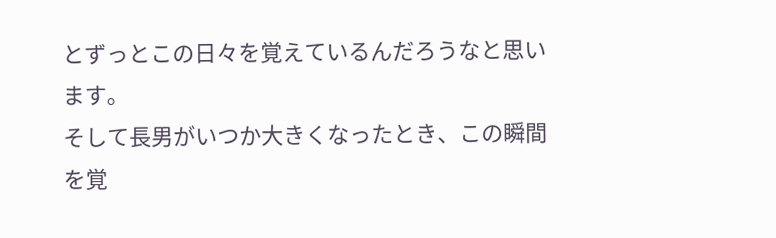とずっとこの日々を覚えているんだろうなと思います。
そして長男がいつか大きくなったとき、この瞬間を覚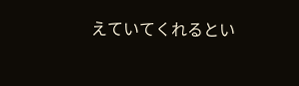えていてくれるとい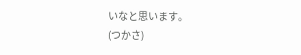いなと思います。
(つかさ)